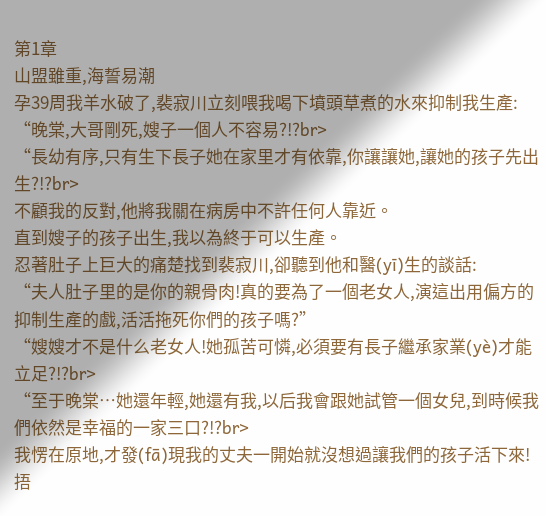第1章
山盟雖重,海誓易潮
孕39周我羊水破了,裴寂川立刻喂我喝下墳頭草煮的水來抑制我生產:
“晚棠,大哥剛死,嫂子一個人不容易?!?br>
“長幼有序,只有生下長子她在家里才有依靠,你讓讓她,讓她的孩子先出生?!?br>
不顧我的反對,他將我關在病房中不許任何人靠近。
直到嫂子的孩子出生,我以為終于可以生產。
忍著肚子上巨大的痛楚找到裴寂川,卻聽到他和醫(yī)生的談話:
“夫人肚子里的是你的親骨肉!真的要為了一個老女人,演這出用偏方的抑制生產的戲,活活拖死你們的孩子嗎?”
“嫂嫂才不是什么老女人!她孤苦可憐,必須要有長子繼承家業(yè)才能立足?!?br>
“至于晚棠…她還年輕,她還有我,以后我會跟她試管一個女兒,到時候我們依然是幸福的一家三口?!?br>
我愣在原地,才發(fā)現我的丈夫一開始就沒想過讓我們的孩子活下來!
捂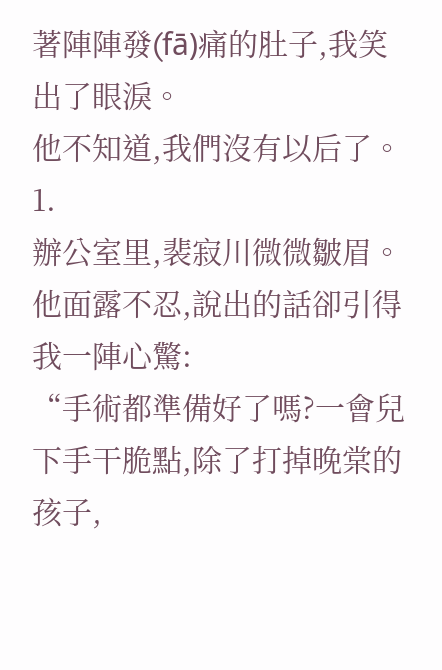著陣陣發(fā)痛的肚子,我笑出了眼淚。
他不知道,我們沒有以后了。
1.
辦公室里,裴寂川微微皺眉。
他面露不忍,說出的話卻引得我一陣心驚:
“手術都準備好了嗎?一會兒下手干脆點,除了打掉晚棠的孩子,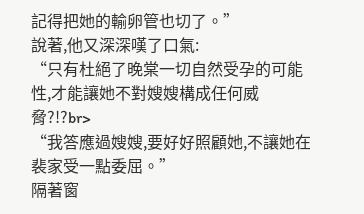記得把她的輸卵管也切了。”
說著,他又深深嘆了口氣:
“只有杜絕了晚棠一切自然受孕的可能性,才能讓她不對嫂嫂構成任何威脅?!?br>
“我答應過嫂嫂,要好好照顧她,不讓她在裴家受一點委屈。”
隔著窗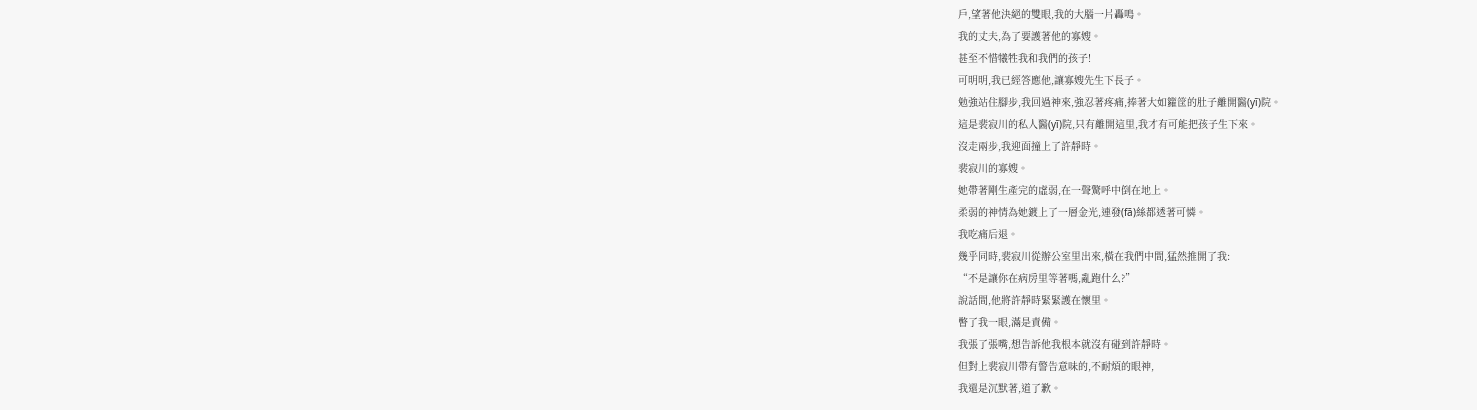戶,望著他決絕的雙眼,我的大腦一片轟鳴。
我的丈夫,為了要護著他的寡嫂。
甚至不惜犧牲我和我們的孩子!
可明明,我已經答應他,讓寡嫂先生下長子。
勉強站住腳步,我回過神來,強忍著疼痛,捧著大如籮筐的肚子離開醫(yī)院。
這是裴寂川的私人醫(yī)院,只有離開這里,我才有可能把孩子生下來。
沒走兩步,我迎面撞上了許靜時。
裴寂川的寡嫂。
她帶著剛生產完的虛弱,在一聲驚呼中倒在地上。
柔弱的神情為她鍍上了一層金光,連發(fā)絲都透著可憐。
我吃痛后退。
幾乎同時,裴寂川從辦公室里出來,橫在我們中間,猛然推開了我:
“不是讓你在病房里等著嗎,亂跑什么?”
說話間,他將許靜時緊緊護在懷里。
瞥了我一眼,滿是責備。
我張了張嘴,想告訴他我根本就沒有碰到許靜時。
但對上裴寂川帶有警告意味的,不耐煩的眼神,
我還是沉默著,道了歉。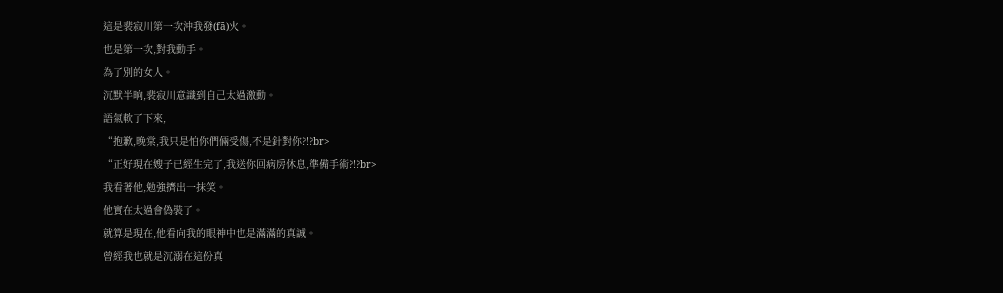這是裴寂川第一次沖我發(fā)火。
也是第一次,對我動手。
為了別的女人。
沉默半晌,裴寂川意識到自己太過激動。
語氣軟了下來,
“抱歉,晚棠,我只是怕你們倆受傷,不是針對你?!?br>
“正好現在嫂子已經生完了,我送你回病房休息,準備手術?!?br>
我看著他,勉強擠出一抹笑。
他實在太過會偽裝了。
就算是現在,他看向我的眼神中也是滿滿的真誠。
曾經我也就是沉溺在這份真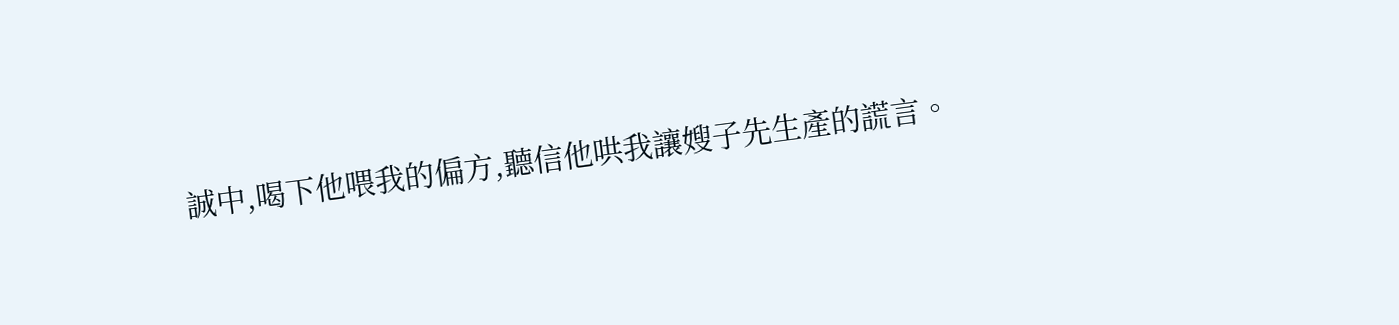誠中,喝下他喂我的偏方,聽信他哄我讓嫂子先生產的謊言。